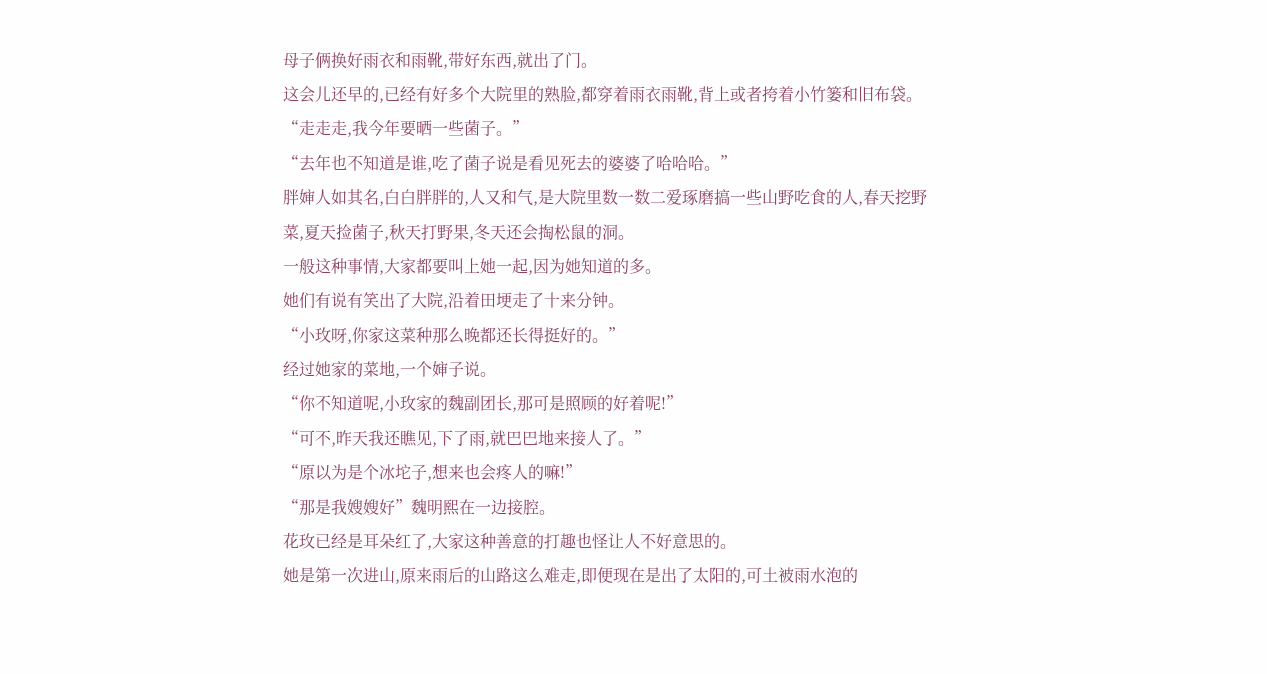母子俩换好雨衣和雨靴,带好东西,就出了门。
这会儿还早的,已经有好多个大院里的熟脸,都穿着雨衣雨靴,背上或者挎着小竹篓和旧布袋。
“走走走,我今年要晒一些菌子。”
“去年也不知道是谁,吃了菌子说是看见死去的婆婆了哈哈哈。”
胖婶人如其名,白白胖胖的,人又和气,是大院里数一数二爱琢磨搞一些山野吃食的人,春天挖野菜,夏天捡菌子,秋天打野果,冬天还会掏松鼠的洞。
一般这种事情,大家都要叫上她一起,因为她知道的多。
她们有说有笑出了大院,沿着田埂走了十来分钟。
“小玫呀,你家这菜种那么晚都还长得挺好的。”
经过她家的菜地,一个婶子说。
“你不知道呢,小玫家的魏副团长,那可是照顾的好着呢!”
“可不,昨天我还瞧见,下了雨,就巴巴地来接人了。”
“原以为是个冰坨子,想来也会疼人的嘛!”
“那是我嫂嫂好”魏明熙在一边接腔。
花玫已经是耳朵红了,大家这种善意的打趣也怪让人不好意思的。
她是第一次进山,原来雨后的山路这么难走,即便现在是出了太阳的,可土被雨水泡的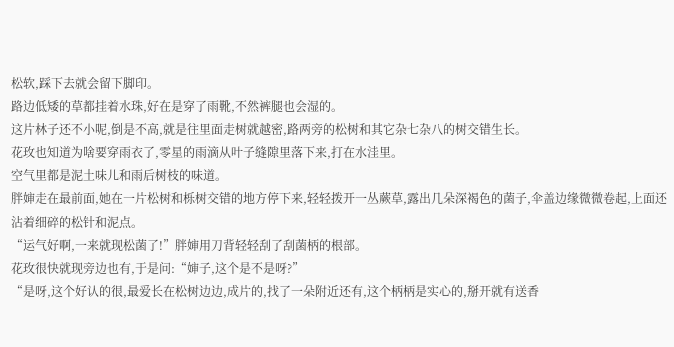松软,踩下去就会留下脚印。
路边低矮的草都挂着水珠,好在是穿了雨靴,不然裤腿也会湿的。
这片林子还不小呢,倒是不高,就是往里面走树就越密,路两旁的松树和其它杂七杂八的树交错生长。
花玫也知道为啥要穿雨衣了,零星的雨滴从叶子缝隙里落下来,打在水洼里。
空气里都是泥土味儿和雨后树枝的味道。
胖婶走在最前面,她在一片松树和栎树交错的地方停下来,轻轻拨开一丛蕨草,露出几朵深褐色的菌子,伞盖边缘微微卷起,上面还沾着细碎的松针和泥点。
“运气好啊,一来就现松菌了!”胖婶用刀背轻轻刮了刮菌柄的根部。
花玫很快就现旁边也有,于是问:“婶子,这个是不是呀?”
“是呀,这个好认的很,最爱长在松树边边,成片的,找了一朵附近还有,这个柄柄是实心的,掰开就有送香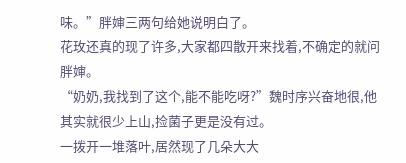味。”胖婶三两句给她说明白了。
花玫还真的现了许多,大家都四散开来找着,不确定的就问胖婶。
“奶奶,我找到了这个,能不能吃呀?”魏时序兴奋地很,他其实就很少上山,捡菌子更是没有过。
一拨开一堆落叶,居然现了几朵大大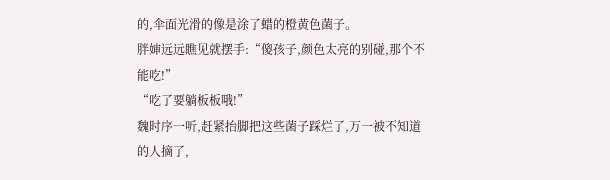的,伞面光滑的像是涂了蜡的橙黄色菌子。
胖婶远远瞧见就摆手:“傻孩子,颜色太亮的别碰,那个不能吃!”
“吃了要躺板板哦!”
魏时序一听,赶紧抬脚把这些菌子踩烂了,万一被不知道的人摘了,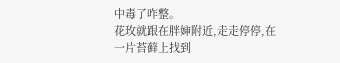中毒了咋整。
花玫就跟在胖婶附近,走走停停,在一片苔藓上找到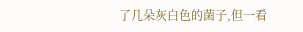了几朵灰白色的菌子,但一看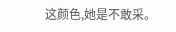这颜色,她是不敢采。